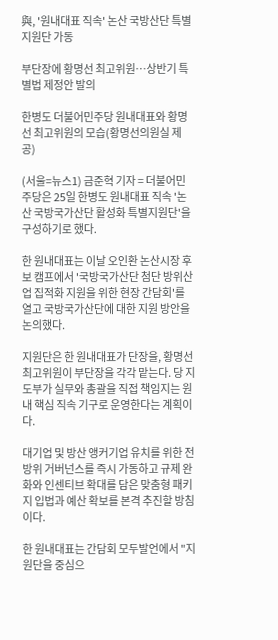與, '원내대표 직속' 논산 국방산단 특별지원단 가동

부단장에 황명선 최고위원…상반기 특별법 제정안 발의

한병도 더불어민주당 원내대표와 황명선 최고위원의 모습(황명선의원실 제공)

(서울=뉴스1) 금준혁 기자 = 더불어민주당은 25일 한병도 원내대표 직속 '논산 국방국가산단 활성화 특별지원단'을 구성하기로 했다.

한 원내대표는 이날 오인환 논산시장 후보 캠프에서 '국방국가산단 첨단 방위산업 집적화 지원을 위한 현장 간담회'를 열고 국방국가산단에 대한 지원 방안을 논의했다.

지원단은 한 원내대표가 단장을, 황명선 최고위원이 부단장을 각각 맡는다. 당 지도부가 실무와 총괄을 직접 책임지는 원내 핵심 직속 기구로 운영한다는 계획이다.

대기업 및 방산 앵커기업 유치를 위한 전방위 거버넌스를 즉시 가동하고 규제 완화와 인센티브 확대를 담은 맞춤형 패키지 입법과 예산 확보를 본격 추진할 방침이다.

한 원내대표는 간담회 모두발언에서 "지원단을 중심으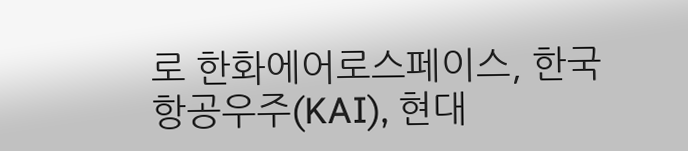로 한화에어로스페이스, 한국항공우주(KAI), 현대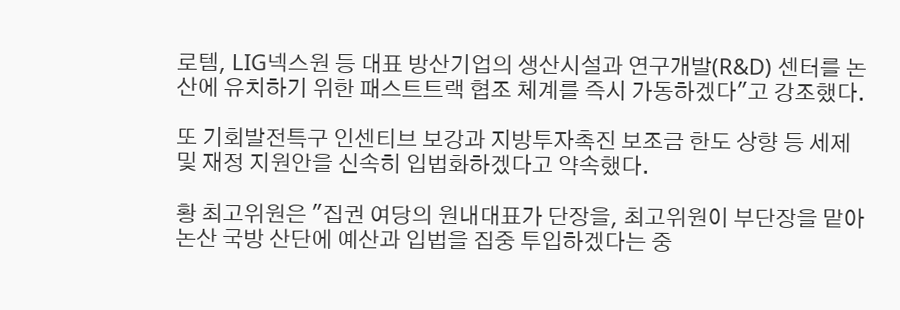로템, LIG넥스원 등 대표 방산기업의 생산시설과 연구개발(R&D) 센터를 논산에 유치하기 위한 패스트트랙 협조 체계를 즉시 가동하겠다"고 강조했다.

또 기회발전특구 인센티브 보강과 지방투자촉진 보조금 한도 상향 등 세제 및 재정 지원안을 신속히 입법화하겠다고 약속했다.

황 최고위원은 "집권 여당의 원내대표가 단장을, 최고위원이 부단장을 맡아 논산 국방 산단에 예산과 입법을 집중 투입하겠다는 중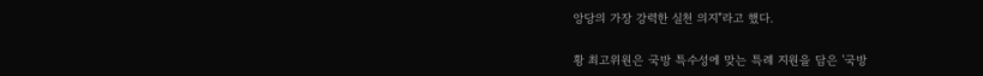앙당의 가장 강력한 실천 의지"라고 했다.

황 최고위원은 국방 특수성에 맞는 특례 지원을 담은 '국방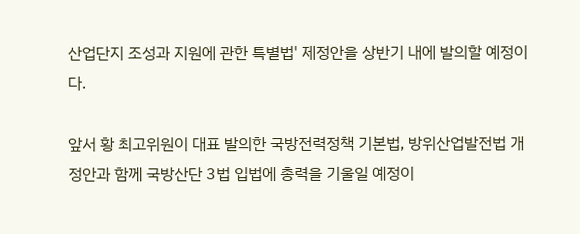산업단지 조성과 지원에 관한 특별법' 제정안을 상반기 내에 발의할 예정이다.

앞서 황 최고위원이 대표 발의한 국방전력정책 기본법, 방위산업발전법 개정안과 함께 국방산단 3법 입법에 총력을 기울일 예정이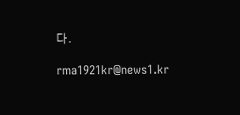다.

rma1921kr@news1.kr